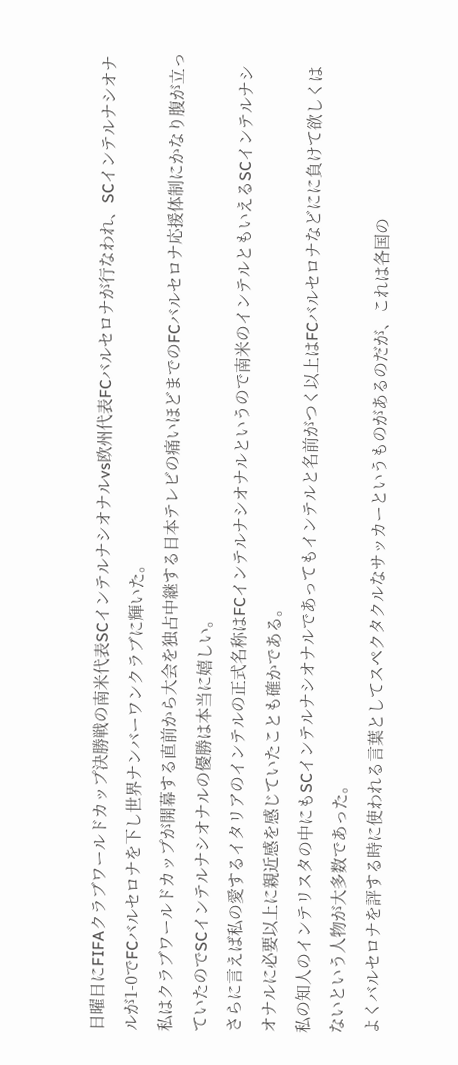日曜日にFIFAクラブワールドカップ決勝戦の南米代表SCインテルナシオナルvs欧州代表FCバルセロナが行なわれ、SCインテルナシオナルが1-0でFCバルセロナを下し世界ナンバーワンクラブに輝いた。
私はクラブワールドカップが開幕する直前から大会を独占中継する日本テレビの痛いほどまでのFCバルセロナ応援体制にかなり腹が立っていたのでSCインテルナシオナルの優勝は本当に嬉しい。
さらに言えば私の愛するイタリアのインテルの正式名称はFCインテルナシオナルというので南米のインテルともいえるSCインテルナシオナルに必要以上に親近感を感じていたことも確かである。
私の知人のインテリスタの中にもSCインテルナシオナルであってもインテルと名前がつく以上はFCバルセロナなどにに負けて欲しくはないという人物が大多数であった。
よくバルセロナを評する時に使われる言葉としてスペクタクルなサッカーというものがあるのだが、これは各国の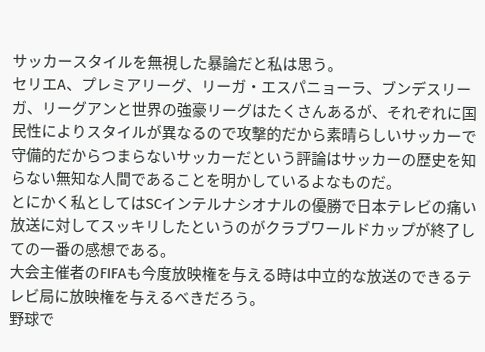サッカースタイルを無視した暴論だと私は思う。
セリエA、プレミアリーグ、リーガ・エスパニョーラ、ブンデスリーガ、リーグアンと世界の強豪リーグはたくさんあるが、それぞれに国民性によりスタイルが異なるので攻撃的だから素晴らしいサッカーで守備的だからつまらないサッカーだという評論はサッカーの歴史を知らない無知な人間であることを明かしているよなものだ。
とにかく私としてはSCインテルナシオナルの優勝で日本テレビの痛い放送に対してスッキリしたというのがクラブワールドカップが終了しての一番の感想である。
大会主催者のFIFAも今度放映権を与える時は中立的な放送のできるテレビ局に放映権を与えるべきだろう。
野球で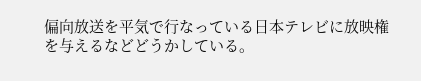偏向放送を平気で行なっている日本テレビに放映権を与えるなどどうかしている。